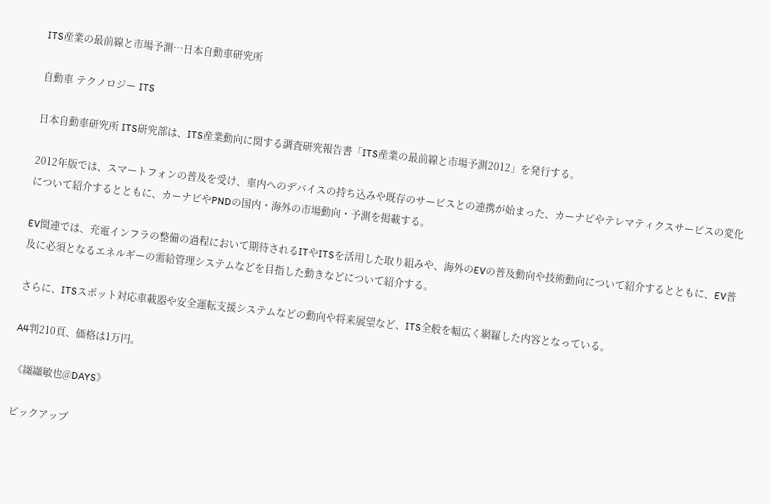ITS産業の最前線と市場予測…日本自動車研究所

自動車 テクノロジー ITS

日本自動車研究所 ITS研究部は、ITS産業動向に関する調査研究報告書「ITS産業の最前線と市場予測2012」を発行する。

2012年版では、スマートフォンの普及を受け、車内へのデバイスの持ち込みや既存のサービスとの連携が始まった、カーナビやテレマティクスサービスの変化について紹介するとともに、カーナビやPNDの国内・海外の市場動向・予測を掲載する。

EV関連では、充電インフラの整備の過程において期待されるITやITSを活用した取り組みや、海外のEVの普及動向や技術動向について紹介するとともに、EV普及に必須となるエネルギーの需給管理システムなどを目指した動きなどについて紹介する。

さらに、ITSスポット対応車載器や安全運転支援システムなどの動向や将来展望など、ITS全般を幅広く網羅した内容となっている。

A4判210頁、価格は1万円。

《纐纈敏也@DAYS》

ピックアップ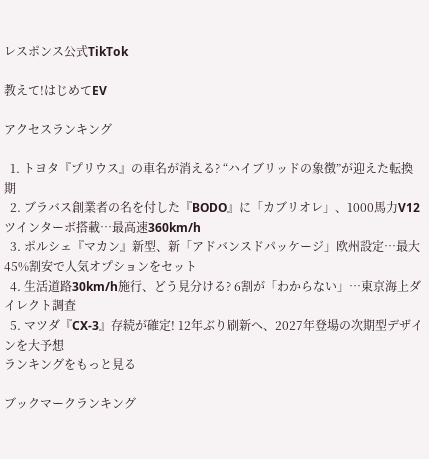レスポンス公式TikTok

教えて!はじめてEV

アクセスランキング

  1. トヨタ『プリウス』の車名が消える? “ハイブリッドの象徴”が迎えた転換期
  2. ブラバス創業者の名を付した『BODO』に「カブリオレ」、1000馬力V12ツインターボ搭載…最高速360km/h
  3. ポルシェ『マカン』新型、新「アドバンスドパッケージ」欧州設定…最大45%割安で人気オプションをセット
  4. 生活道路30km/h施行、どう見分ける? 6割が「わからない」…東京海上ダイレクト調査
  5. マツダ『CX-3』存続が確定! 12年ぶり刷新へ、2027年登場の次期型デザインを大予想
ランキングをもっと見る

ブックマークランキング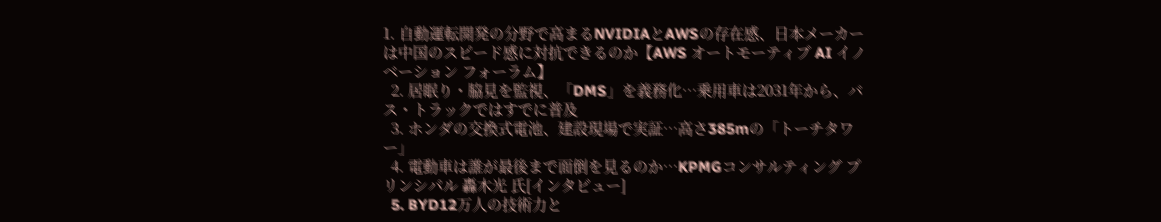1. 自動運転開発の分野で高まるNVIDIAとAWSの存在感、日本メーカーは中国のスピード感に対抗できるのか【AWS オートモーティブ AI イノベーション フォーラム】
  2. 居眠り・脇見を監視、「DMS」を義務化…乗用車は2031年から、バス・トラックではすでに普及
  3. ホンダの交換式電池、建設現場で実証…高さ385mの「トーチタワー」
  4. 電動車は誰が最後まで面倒を見るのか…KPMGコンサルティング プリンシパル 轟木光 氏[インタビュー]
  5. BYD12万人の技術力と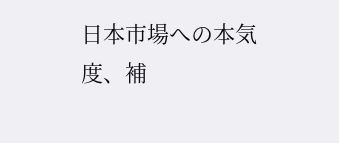日本市場への本気度、補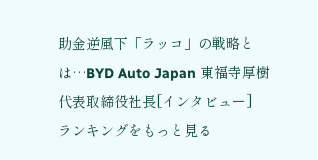助金逆風下「ラッコ」の戦略とは…BYD Auto Japan 東福寺厚樹 代表取締役社長[インタビュー]
ランキングをもっと見る